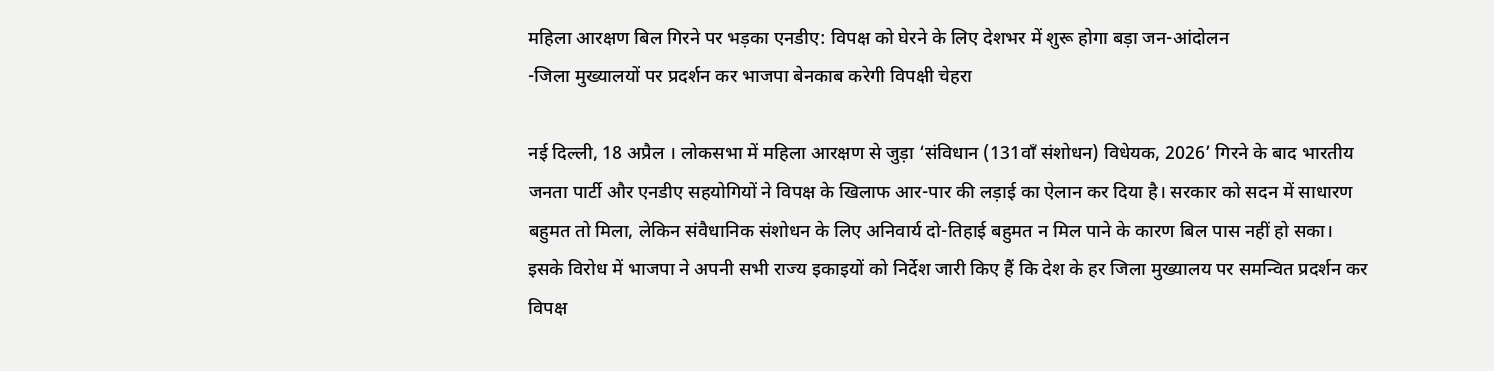महिला आरक्षण बिल गिरने पर भड़का एनडीए: विपक्ष को घेरने के लिए देशभर में शुरू होगा बड़ा जन-आंदोलन
-जिला मुख्यालयों पर प्रदर्शन कर भाजपा बेनकाब करेगी विपक्षी चेहरा

नई दिल्ली, 18 अप्रैल । लोकसभा में महिला आरक्षण से जुड़ा ‘संविधान (131वाँ संशोधन) विधेयक, 2026’ गिरने के बाद भारतीय जनता पार्टी और एनडीए सहयोगियों ने विपक्ष के खिलाफ आर-पार की लड़ाई का ऐलान कर दिया है। सरकार को सदन में साधारण बहुमत तो मिला, लेकिन संवैधानिक संशोधन के लिए अनिवार्य दो-तिहाई बहुमत न मिल पाने के कारण बिल पास नहीं हो सका। इसके विरोध में भाजपा ने अपनी सभी राज्य इकाइयों को निर्देश जारी किए हैं कि देश के हर जिला मुख्यालय पर समन्वित प्रदर्शन कर विपक्ष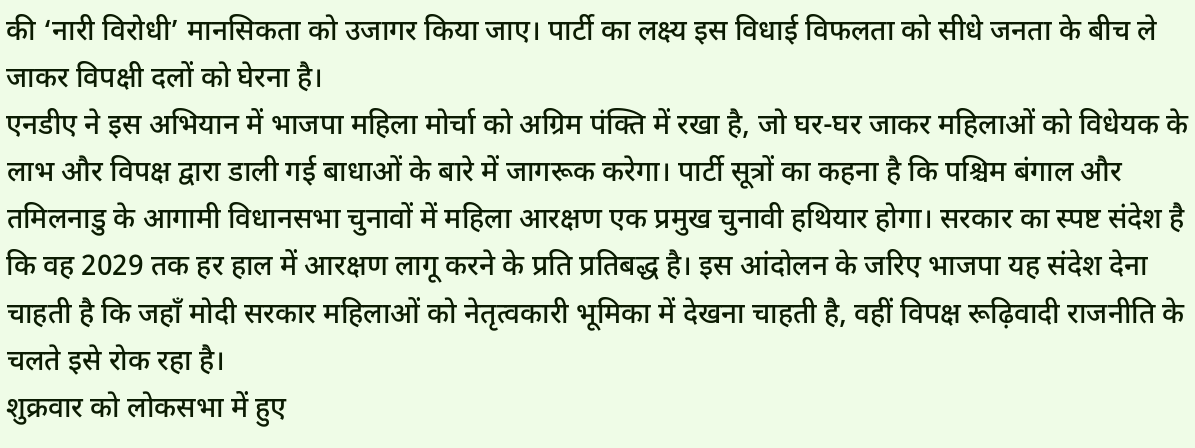की ‘नारी विरोधी’ मानसिकता को उजागर किया जाए। पार्टी का लक्ष्य इस विधाई विफलता को सीधे जनता के बीच ले जाकर विपक्षी दलों को घेरना है।
एनडीए ने इस अभियान में भाजपा महिला मोर्चा को अग्रिम पंक्ति में रखा है, जो घर-घर जाकर महिलाओं को विधेयक के लाभ और विपक्ष द्वारा डाली गई बाधाओं के बारे में जागरूक करेगा। पार्टी सूत्रों का कहना है कि पश्चिम बंगाल और तमिलनाडु के आगामी विधानसभा चुनावों में महिला आरक्षण एक प्रमुख चुनावी हथियार होगा। सरकार का स्पष्ट संदेश है कि वह 2029 तक हर हाल में आरक्षण लागू करने के प्रति प्रतिबद्ध है। इस आंदोलन के जरिए भाजपा यह संदेश देना चाहती है कि जहाँ मोदी सरकार महिलाओं को नेतृत्वकारी भूमिका में देखना चाहती है, वहीं विपक्ष रूढ़िवादी राजनीति के चलते इसे रोक रहा है।
शुक्रवार को लोकसभा में हुए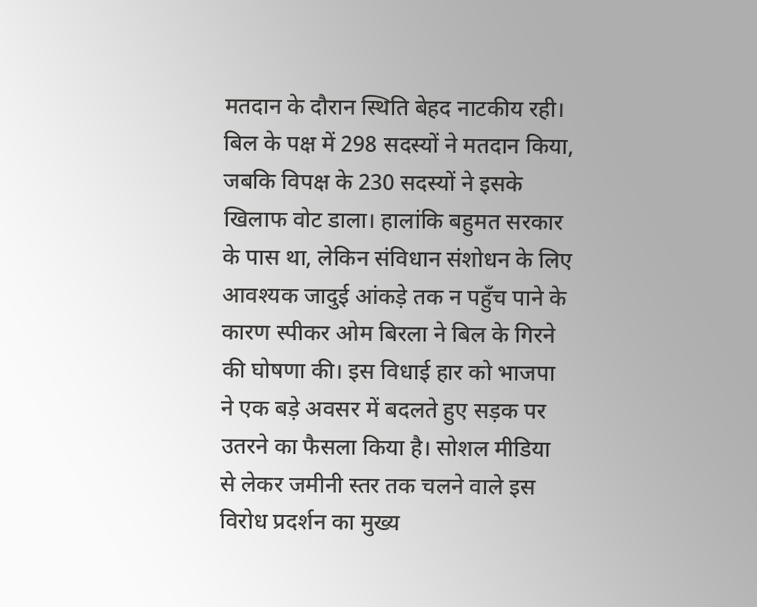मतदान के दौरान स्थिति बेहद नाटकीय रही। बिल के पक्ष में 298 सदस्यों ने मतदान किया, जबकि विपक्ष के 230 सदस्यों ने इसके खिलाफ वोट डाला। हालांकि बहुमत सरकार के पास था, लेकिन संविधान संशोधन के लिए आवश्यक जादुई आंकड़े तक न पहुँच पाने के कारण स्पीकर ओम बिरला ने बिल के गिरने की घोषणा की। इस विधाई हार को भाजपा ने एक बड़े अवसर में बदलते हुए सड़क पर उतरने का फैसला किया है। सोशल मीडिया से लेकर जमीनी स्तर तक चलने वाले इस विरोध प्रदर्शन का मुख्य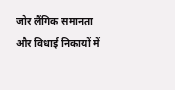जोर लैंगिक समानता और विधाई निकायों में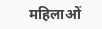महिलाओं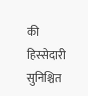की हिस्सेदारी सुनिश्चित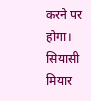करने पर होगा।
सियासी मियार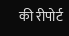की रीपोर्ट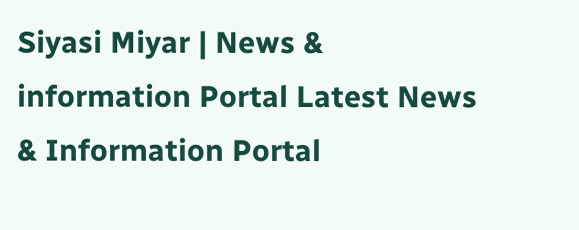Siyasi Miyar | News & information Portal Latest News & Information Portal